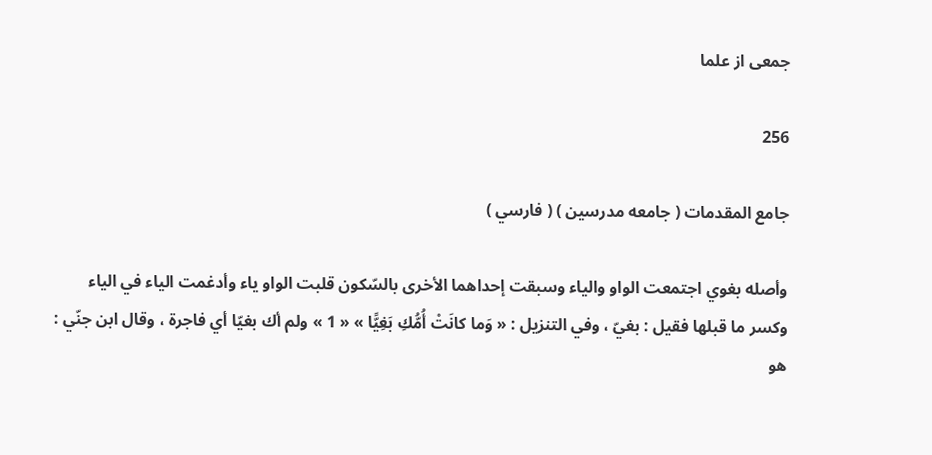جمعى از علما

256

جامع المقدمات ( جامعه مدرسين ) ( فارسي )

وأصله بغوي اجتمعت الواو والياء وسبقت إحداهما الأخرى بالسّكون قلبت الواو ياء وأدغمت الياء في الياء وكسر ما قبلها فقيل : بغيّ ، وفي التنزيل : « وَما كانَتْ أُمُّكِ بَغِيًّا » « 1 » ولم أك بغيّا أي فاجرة ، وقال ابن جنّي : هو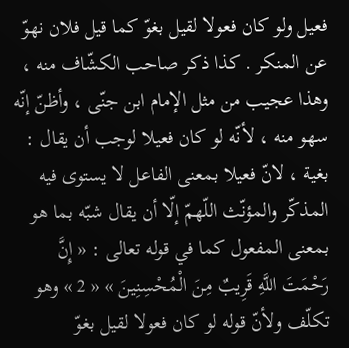فعيل ولو كان فعولا لقيل بغوّ كما قيل فلان نهوّ عن المنكر . كذا ذكر صاحب الكشّاف منه ، وهذا عجيب من مثل الإمام ابن جنّى ، وأظنّ إنّه سهو منه ، لأنّه لو كان فعيلا لوجب أن يقال : بغية ، لانّ فعيلا بمعنى الفاعل لا يستوى فيه المذكّر والمؤنّث اللّهمّ إلّا أن يقال شبّه بما هو بمعنى المفعول كما في قوله تعالى : « إِنَّ رَحْمَتَ اللَّهِ قَرِيبٌ مِنَ الْمُحْسِنِينَ » « 2 » وهو تكلّف ولأنّ قوله لو كان فعولا لقيل بغوّ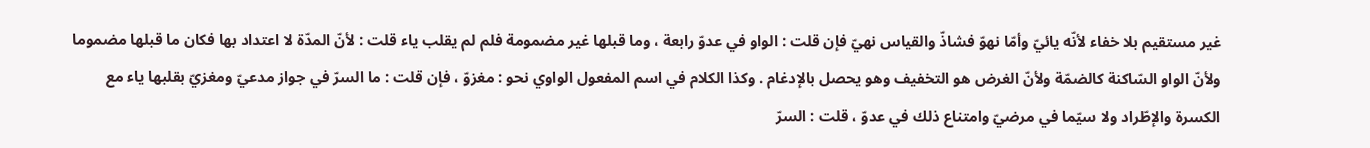غير مستقيم بلا خفاء لأنّه يائيّ وأمّا نهوّ فشاذّ والقياس نهيّ فإن قلت : الواو في عدوّ رابعة ، وما قبلها غير مضمومة فلم لم يقلب ياء قلت : لأنّ المدّة لا اعتداد بها فكان ما قبلها مضموما ولأنّ الواو السّاكنة كالضمّة ولأنّ الغرض هو التخفيف وهو يحصل بالإدغام . وكذا الكلام في اسم المفعول الواوي نحو : مغزوّ ، فإن قلت : ما السرّ في جواز مدعيّ ومغزيّ بقلبها ياء مع الكسرة والإطّراد ولا سيّما في مرضيّ وامتناع ذلك في عدوّ ، قلت : السرّ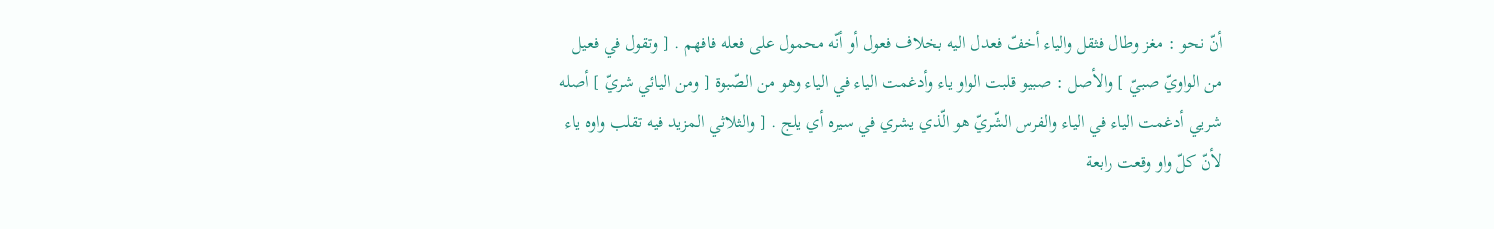أنّ نحو : مغز وطال فثقل والياء أخفّ فعدل اليه بخلاف فعول أو أنّه محمول على فعله فافهم . [ وتقول في فعيل من الواويّ صبيّ ] والأصل : صبيو قلبت الواو ياء وأدغمت الياء في الياء وهو من الصّبوة [ ومن اليائي شريّ ] أصله شريي أدغمت الياء في الياء والفرس الشّريّ هو الّذي يشري في سيره أي يلج . [ والثلاثي المزيد فيه تقلب واوه ياء لأنّ كلّ واو وقعت رابعة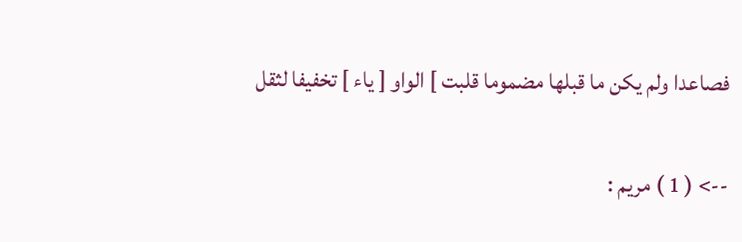فصاعدا ولم يكن ما قبلها مضموما قلبت ] الواو [ ياء ] تخفيفا لثقل

--> ( 1 ) مريم :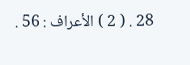28 . ( 2 ) الأعراف : 56 .